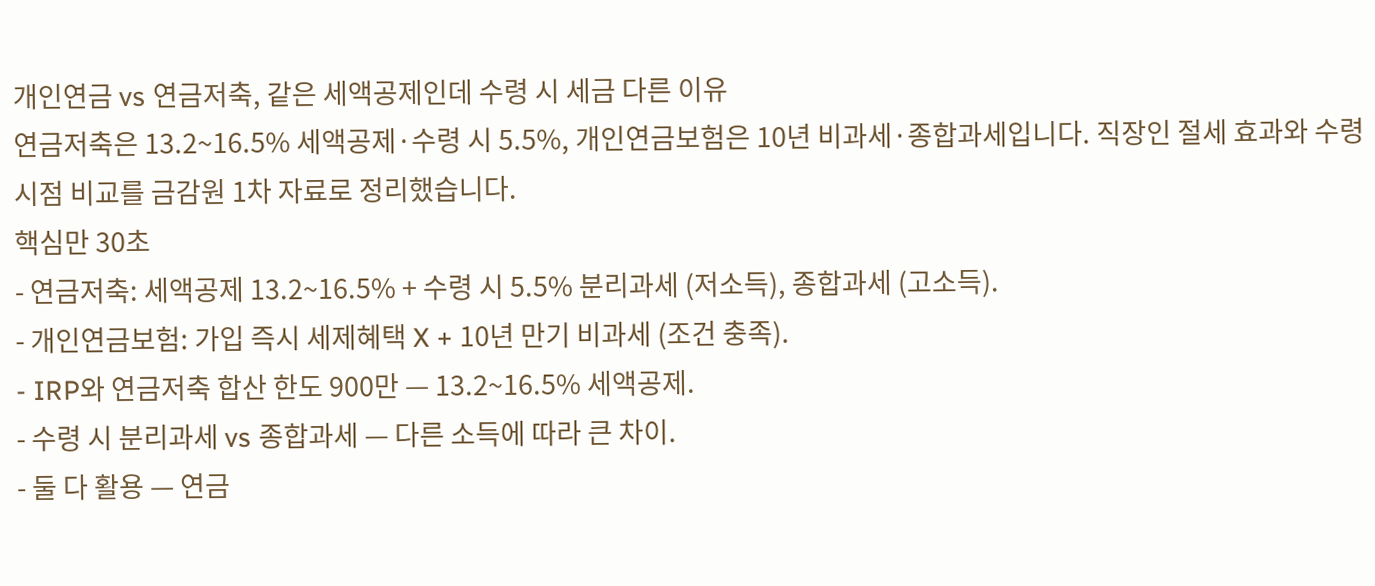개인연금 vs 연금저축, 같은 세액공제인데 수령 시 세금 다른 이유
연금저축은 13.2~16.5% 세액공제·수령 시 5.5%, 개인연금보험은 10년 비과세·종합과세입니다. 직장인 절세 효과와 수령 시점 비교를 금감원 1차 자료로 정리했습니다.
핵심만 30초
- 연금저축: 세액공제 13.2~16.5% + 수령 시 5.5% 분리과세 (저소득), 종합과세 (고소득).
- 개인연금보험: 가입 즉시 세제혜택 X + 10년 만기 비과세 (조건 충족).
- IRP와 연금저축 합산 한도 900만 — 13.2~16.5% 세액공제.
- 수령 시 분리과세 vs 종합과세 — 다른 소득에 따라 큰 차이.
- 둘 다 활용 — 연금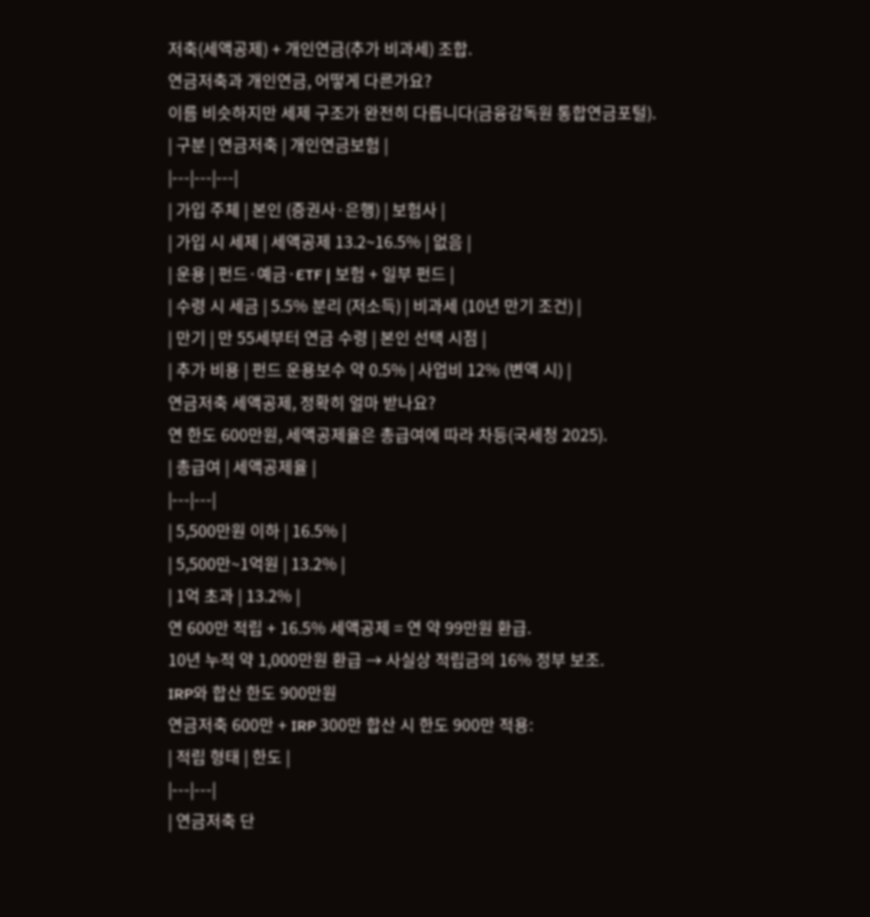저축(세액공제) + 개인연금(추가 비과세) 조합.
연금저축과 개인연금, 어떻게 다른가요?
이름 비슷하지만 세제 구조가 완전히 다릅니다(금융감독원 통합연금포털).
| 구분 | 연금저축 | 개인연금보험 |
|---|---|---|
| 가입 주체 | 본인 (증권사·은행) | 보험사 |
| 가입 시 세제 | 세액공제 13.2~16.5% | 없음 |
| 운용 | 펀드·예금·ETF | 보험 + 일부 펀드 |
| 수령 시 세금 | 5.5% 분리 (저소득) | 비과세 (10년 만기 조건) |
| 만기 | 만 55세부터 연금 수령 | 본인 선택 시점 |
| 추가 비용 | 펀드 운용보수 약 0.5% | 사업비 12% (변액 시) |
연금저축 세액공제, 정확히 얼마 받나요?
연 한도 600만원, 세액공제율은 총급여에 따라 차등(국세청 2025).
| 총급여 | 세액공제율 |
|---|---|
| 5,500만원 이하 | 16.5% |
| 5,500만~1억원 | 13.2% |
| 1억 초과 | 13.2% |
연 600만 적립 + 16.5% 세액공제 = 연 약 99만원 환급.
10년 누적 약 1,000만원 환급 → 사실상 적립금의 16% 정부 보조.
IRP와 합산 한도 900만원
연금저축 600만 + IRP 300만 합산 시 한도 900만 적용:
| 적립 형태 | 한도 |
|---|---|
| 연금저축 단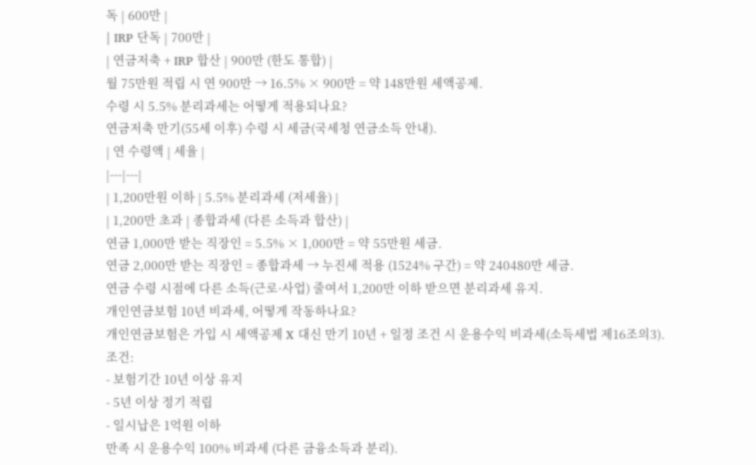독 | 600만 |
| IRP 단독 | 700만 |
| 연금저축 + IRP 합산 | 900만 (한도 통합) |
월 75만원 적립 시 연 900만 → 16.5% × 900만 = 약 148만원 세액공제.
수령 시 5.5% 분리과세는 어떻게 적용되나요?
연금저축 만기(55세 이후) 수령 시 세금(국세청 연금소득 안내).
| 연 수령액 | 세율 |
|---|---|
| 1,200만원 이하 | 5.5% 분리과세 (저세율) |
| 1,200만 초과 | 종합과세 (다른 소득과 합산) |
연금 1,000만 받는 직장인 = 5.5% × 1,000만 = 약 55만원 세금.
연금 2,000만 받는 직장인 = 종합과세 → 누진세 적용 (1524% 구간) = 약 240480만 세금.
연금 수령 시점에 다른 소득(근로·사업) 줄여서 1,200만 이하 받으면 분리과세 유지.
개인연금보험 10년 비과세, 어떻게 작동하나요?
개인연금보험은 가입 시 세액공제 X 대신 만기 10년 + 일정 조건 시 운용수익 비과세(소득세법 제16조의3).
조건:
- 보험기간 10년 이상 유지
- 5년 이상 정기 적립
- 일시납은 1억원 이하
만족 시 운용수익 100% 비과세 (다른 금융소득과 분리).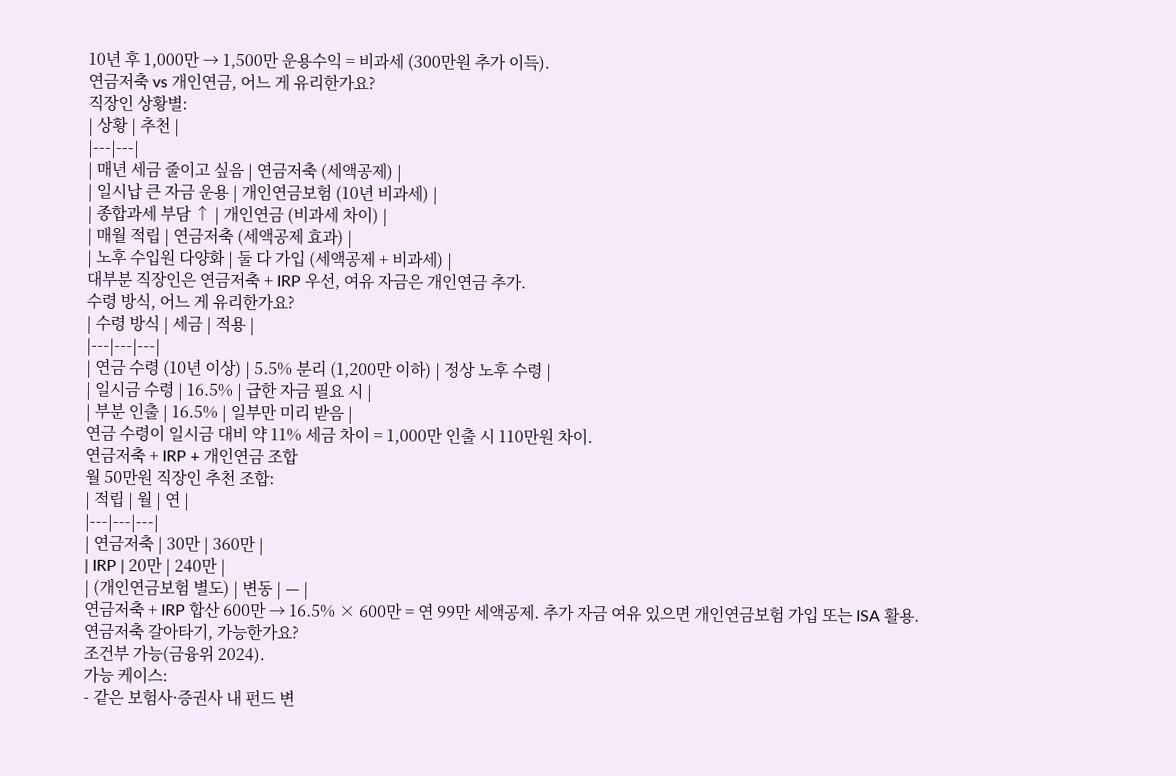10년 후 1,000만 → 1,500만 운용수익 = 비과세 (300만원 추가 이득).
연금저축 vs 개인연금, 어느 게 유리한가요?
직장인 상황별:
| 상황 | 추천 |
|---|---|
| 매년 세금 줄이고 싶음 | 연금저축 (세액공제) |
| 일시납 큰 자금 운용 | 개인연금보험 (10년 비과세) |
| 종합과세 부담 ↑ | 개인연금 (비과세 차이) |
| 매월 적립 | 연금저축 (세액공제 효과) |
| 노후 수입원 다양화 | 둘 다 가입 (세액공제 + 비과세) |
대부분 직장인은 연금저축 + IRP 우선, 여유 자금은 개인연금 추가.
수령 방식, 어느 게 유리한가요?
| 수령 방식 | 세금 | 적용 |
|---|---|---|
| 연금 수령 (10년 이상) | 5.5% 분리 (1,200만 이하) | 정상 노후 수령 |
| 일시금 수령 | 16.5% | 급한 자금 필요 시 |
| 부분 인출 | 16.5% | 일부만 미리 받음 |
연금 수령이 일시금 대비 약 11% 세금 차이 = 1,000만 인출 시 110만원 차이.
연금저축 + IRP + 개인연금 조합
월 50만원 직장인 추천 조합:
| 적립 | 월 | 연 |
|---|---|---|
| 연금저축 | 30만 | 360만 |
| IRP | 20만 | 240만 |
| (개인연금보험 별도) | 변동 | — |
연금저축 + IRP 합산 600만 → 16.5% × 600만 = 연 99만 세액공제. 추가 자금 여유 있으면 개인연금보험 가입 또는 ISA 활용.
연금저축 갈아타기, 가능한가요?
조건부 가능(금융위 2024).
가능 케이스:
- 같은 보험사·증권사 내 펀드 변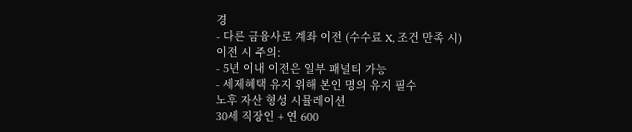경
- 다른 금융사로 계좌 이전 (수수료 X, 조건 만족 시)
이전 시 주의:
- 5년 이내 이전은 일부 패널티 가능
- 세제혜택 유지 위해 본인 명의 유지 필수
노후 자산 형성 시뮬레이션
30세 직장인 + 연 600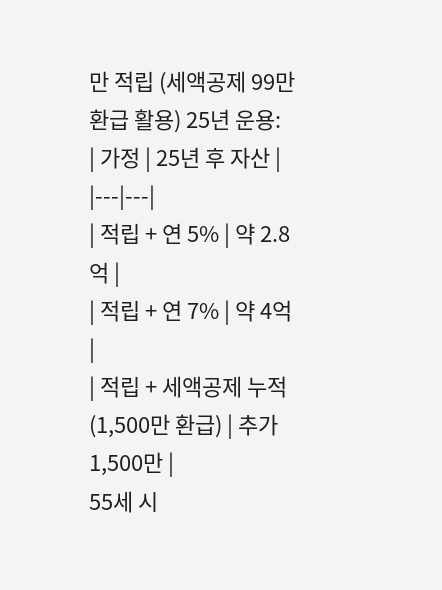만 적립 (세액공제 99만 환급 활용) 25년 운용:
| 가정 | 25년 후 자산 |
|---|---|
| 적립 + 연 5% | 약 2.8억 |
| 적립 + 연 7% | 약 4억 |
| 적립 + 세액공제 누적 (1,500만 환급) | 추가 1,500만 |
55세 시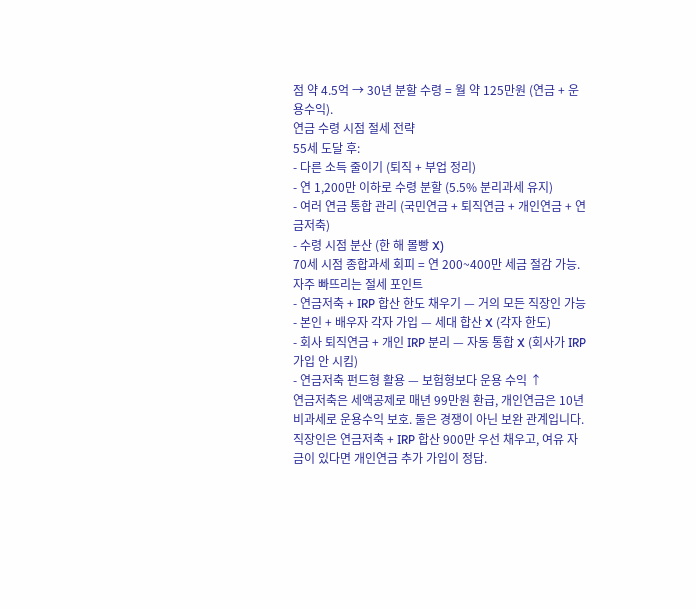점 약 4.5억 → 30년 분할 수령 = 월 약 125만원 (연금 + 운용수익).
연금 수령 시점 절세 전략
55세 도달 후:
- 다른 소득 줄이기 (퇴직 + 부업 정리)
- 연 1,200만 이하로 수령 분할 (5.5% 분리과세 유지)
- 여러 연금 통합 관리 (국민연금 + 퇴직연금 + 개인연금 + 연금저축)
- 수령 시점 분산 (한 해 몰빵 X)
70세 시점 종합과세 회피 = 연 200~400만 세금 절감 가능.
자주 빠뜨리는 절세 포인트
- 연금저축 + IRP 합산 한도 채우기 — 거의 모든 직장인 가능
- 본인 + 배우자 각자 가입 — 세대 합산 X (각자 한도)
- 회사 퇴직연금 + 개인 IRP 분리 — 자동 통합 X (회사가 IRP 가입 안 시킴)
- 연금저축 펀드형 활용 — 보험형보다 운용 수익 ↑
연금저축은 세액공제로 매년 99만원 환급, 개인연금은 10년 비과세로 운용수익 보호. 둘은 경쟁이 아닌 보완 관계입니다. 직장인은 연금저축 + IRP 합산 900만 우선 채우고, 여유 자금이 있다면 개인연금 추가 가입이 정답.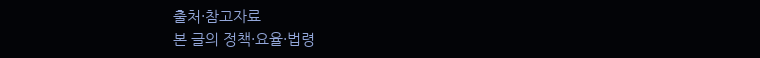출처·참고자료
본 글의 정책·요율·법령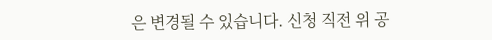은 변경될 수 있습니다. 신청 직전 위 공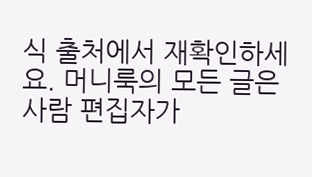식 출처에서 재확인하세요. 머니룩의 모든 글은 사람 편집자가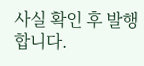사실 확인 후 발행합니다.